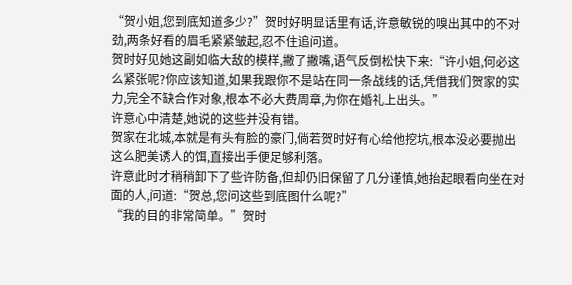“贺小姐,您到底知道多少?”贺时好明显话里有话,许意敏锐的嗅出其中的不对劲,两条好看的眉毛紧紧皱起,忍不住追问道。
贺时好见她这副如临大敌的模样,撇了撇嘴,语气反倒松快下来:“许小姐,何必这么紧张呢?你应该知道,如果我跟你不是站在同一条战线的话,凭借我们贺家的实力,完全不缺合作对象,根本不必大费周章,为你在婚礼上出头。”
许意心中清楚,她说的这些并没有错。
贺家在北城,本就是有头有脸的豪门,倘若贺时好有心给他挖坑,根本没必要抛出这么肥美诱人的饵,直接出手便足够利落。
许意此时才稍稍卸下了些许防备,但却仍旧保留了几分谨慎,她抬起眼看向坐在对面的人,问道:“贺总,您问这些到底图什么呢?”
“我的目的非常简单。”贺时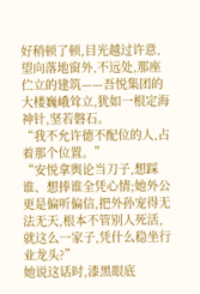好稍顿了顿,目光越过许意,望向落地窗外,不远处,那座伫立的建筑——吾悦集团的大楼巍峨耸立,犹如一根定海神针,坚若磐石。
“我不允许德不配位的人,占着那个位置。”
“安悦拿舆论当刀子,想踩谁、想捧谁全凭心情;她外公更是偏听偏信,把外孙宠得无法无天,根本不管别人死活,就这么一家子,凭什么稳坐行业龙头?”
她说这话时,漆黑眼底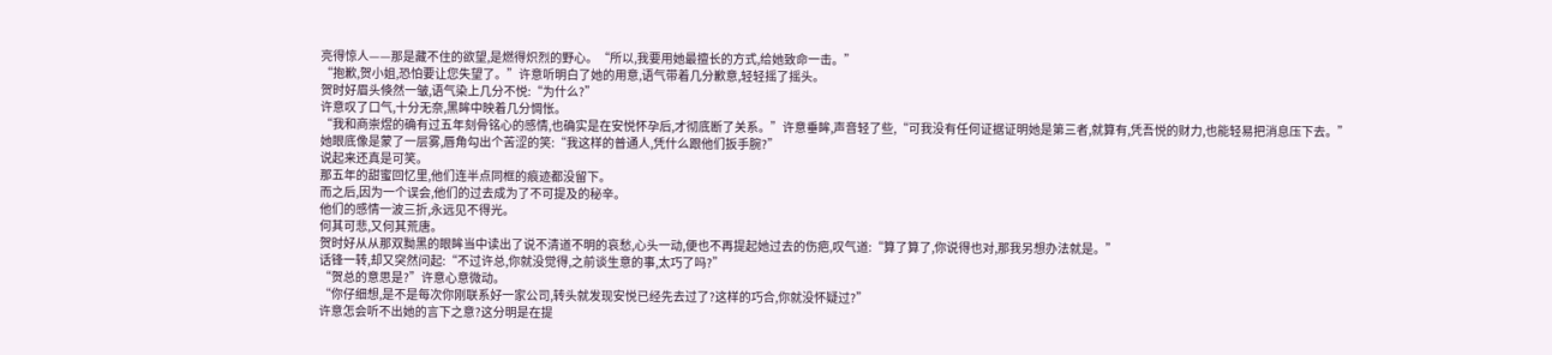亮得惊人——那是藏不住的欲望,是燃得炽烈的野心。“所以,我要用她最擅长的方式,给她致命一击。”
“抱歉,贺小姐,恐怕要让您失望了。”许意听明白了她的用意,语气带着几分歉意,轻轻摇了摇头。
贺时好眉头倏然一皱,语气染上几分不悦:“为什么?”
许意叹了口气,十分无奈,黑眸中映着几分惆怅。
“我和商崇煜的确有过五年刻骨铭心的感情,也确实是在安悦怀孕后,才彻底断了关系。”许意垂眸,声音轻了些,“可我没有任何证据证明她是第三者,就算有,凭吾悦的财力,也能轻易把消息压下去。”
她眼底像是蒙了一层雾,唇角勾出个苦涩的笑:“我这样的普通人,凭什么跟他们扳手腕?”
说起来还真是可笑。
那五年的甜蜜回忆里,他们连半点同框的痕迹都没留下。
而之后,因为一个误会,他们的过去成为了不可提及的秘辛。
他们的感情一波三折,永远见不得光。
何其可悲,又何其荒唐。
贺时好从从那双黝黑的眼眸当中读出了说不清道不明的哀愁,心头一动,便也不再提起她过去的伤疤,叹气道:“算了算了,你说得也对,那我另想办法就是。”
话锋一转,却又突然问起:“不过许总,你就没觉得,之前谈生意的事,太巧了吗?”
“贺总的意思是?”许意心意微动。
“你仔细想,是不是每次你刚联系好一家公司,转头就发现安悦已经先去过了?这样的巧合,你就没怀疑过?”
许意怎会听不出她的言下之意?这分明是在提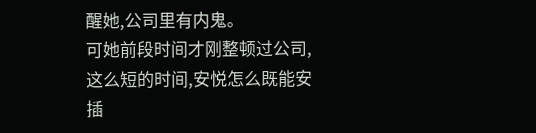醒她,公司里有内鬼。
可她前段时间才刚整顿过公司,这么短的时间,安悦怎么既能安插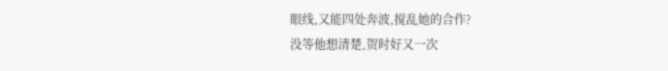眼线,又能四处奔波,搅乱她的合作?
没等他想清楚,贺时好又一次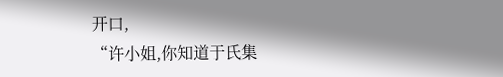开口,
“许小姐,你知道于氏集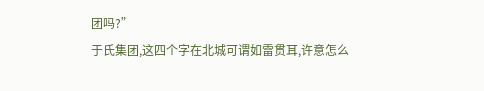团吗?”
于氏集团,这四个字在北城可谓如雷贯耳,许意怎么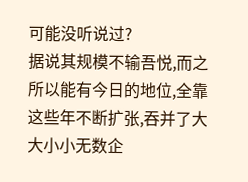可能没听说过?
据说其规模不输吾悦,而之所以能有今日的地位,全靠这些年不断扩张,吞并了大大小小无数企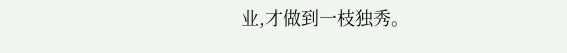业,才做到一枝独秀。